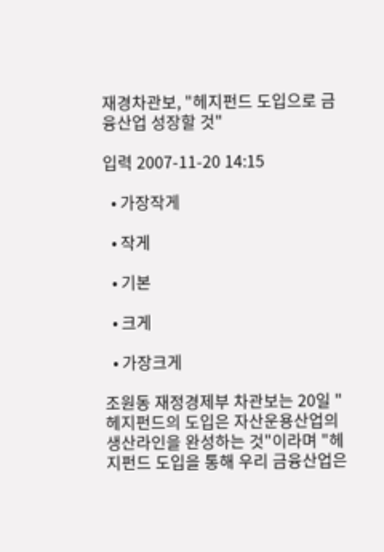재경차관보, "헤지펀드 도입으로 금융산업 성장할 것"

입력 2007-11-20 14:15

  • 가장작게

  • 작게

  • 기본

  • 크게

  • 가장크게

조원동 재정경제부 차관보는 20일 "헤지펀드의 도입은 자산운용산업의 생산라인을 완성하는 것"이라며 "헤지펀드 도입을 통해 우리 금융산업은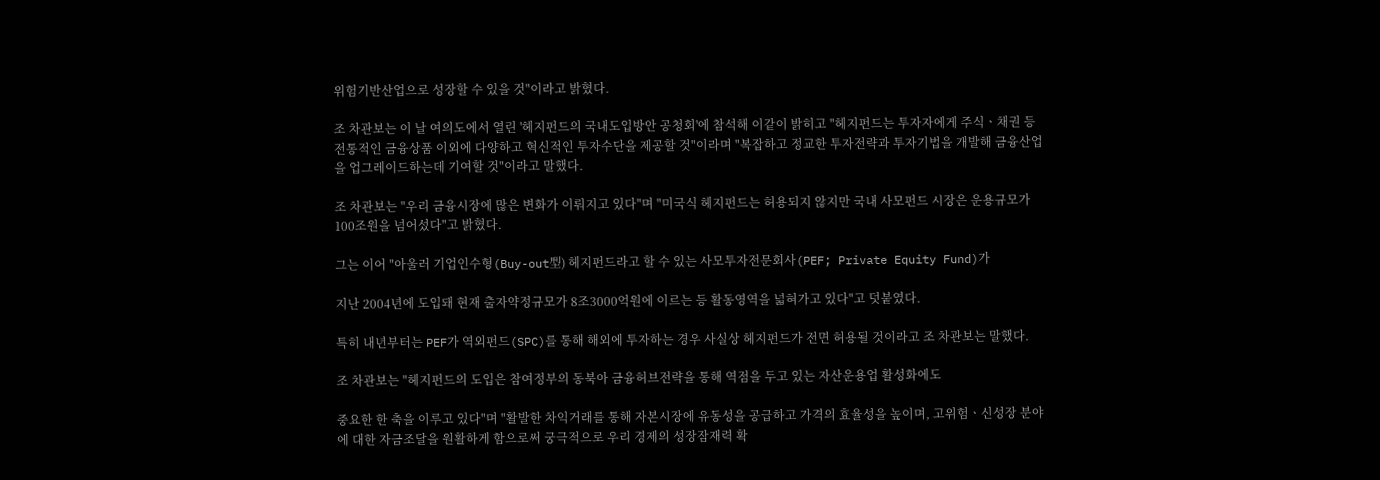위험기반산업으로 성장할 수 있을 것"이라고 밝혔다.

조 차관보는 이 날 여의도에서 열린 '헤지펀드의 국내도입방안 공청회'에 참석해 이같이 밝히고 "헤지펀드는 투자자에게 주식ㆍ채권 등 전통적인 금융상품 이외에 다양하고 혁신적인 투자수단을 제공할 것"이라며 "복잡하고 정교한 투자전략과 투자기법을 개발해 금융산업을 업그레이드하는데 기여할 것"이라고 말했다.

조 차관보는 "우리 금융시장에 많은 변화가 이뤄지고 있다"며 "미국식 헤지펀드는 허용되지 않지만 국내 사모펀드 시장은 운용규모가 100조원을 넘어섰다"고 밝혔다.

그는 이어 "아울러 기업인수형(Buy-out型) 헤지펀드라고 할 수 있는 사모투자전문회사(PEF; Private Equity Fund)가

지난 2004년에 도입돼 현재 출자약정규모가 8조3000억원에 이르는 등 활동영역을 넓혀가고 있다"고 덧붙였다.

특히 내년부터는 PEF가 역외펀드(SPC)를 통해 해외에 투자하는 경우 사실상 헤지펀드가 전면 허용될 것이라고 조 차관보는 말했다.

조 차관보는 "헤지펀드의 도입은 참여정부의 동북아 금융허브전략을 통해 역점을 두고 있는 자산운용업 활성화에도

중요한 한 축을 이루고 있다"며 "활발한 차익거래를 통해 자본시장에 유동성을 공급하고 가격의 효율성을 높이며, 고위험ㆍ신성장 분야에 대한 자금조달을 원활하게 함으로써 궁극적으로 우리 경제의 성장잠재력 확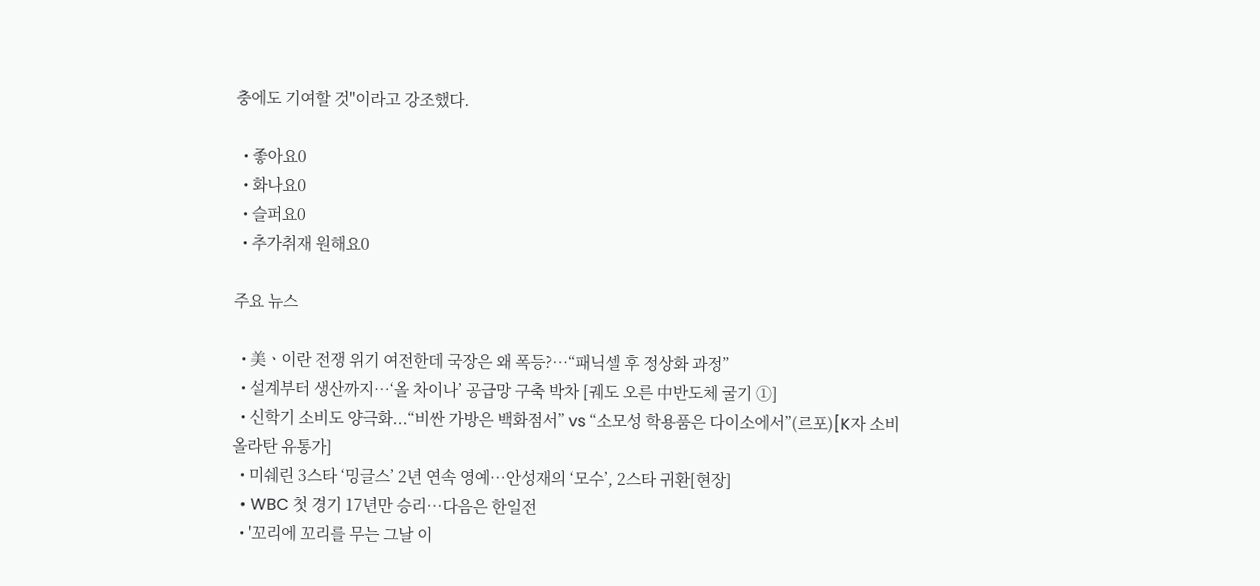충에도 기여할 것"이라고 강조했다.

  • 좋아요0
  • 화나요0
  • 슬퍼요0
  • 추가취재 원해요0

주요 뉴스

  • 美ㆍ이란 전쟁 위기 여전한데 국장은 왜 폭등?⋯“패닉셀 후 정상화 과정”
  • 설계부터 생산까지…‘올 차이나’ 공급망 구축 박차 [궤도 오른 中반도체 굴기 ①]
  • 신학기 소비도 양극화...“비싼 가방은 백화점서” vs “소모성 학용품은 다이소에서”(르포)[K자 소비 올라탄 유통가]
  • 미쉐린 3스타 ‘밍글스’ 2년 연속 영예…안성재의 ‘모수’, 2스타 귀환[현장]
  • WBC 첫 경기 17년만 승리…다음은 한일전
  • '꼬리에 꼬리를 무는 그날 이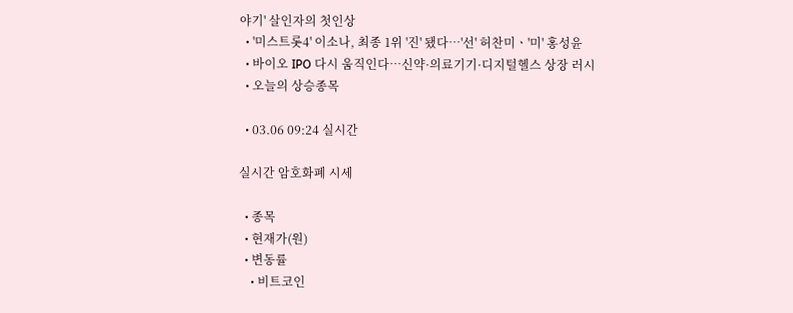야기' 살인자의 첫인상
  • '미스트롯4' 이소나, 최종 1위 '진' 됐다⋯'선' 허찬미ㆍ'미' 홍성윤
  • 바이오 IPO 다시 움직인다…신약·의료기기·디지털헬스 상장 러시
  • 오늘의 상승종목

  • 03.06 09:24 실시간

실시간 암호화폐 시세

  • 종목
  • 현재가(원)
  • 변동률
    • 비트코인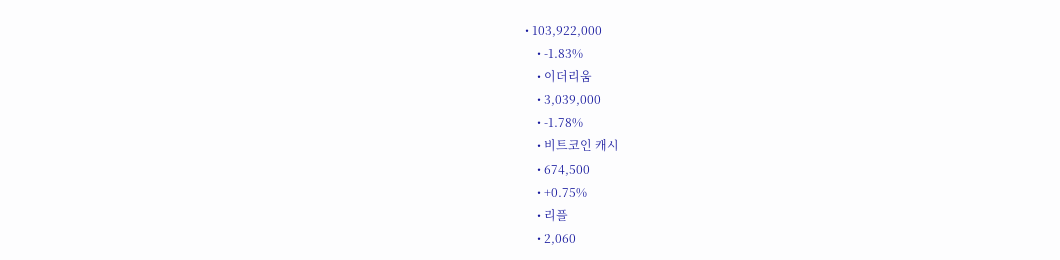• 103,922,000
    • -1.83%
    • 이더리움
    • 3,039,000
    • -1.78%
    • 비트코인 캐시
    • 674,500
    • +0.75%
    • 리플
    • 2,060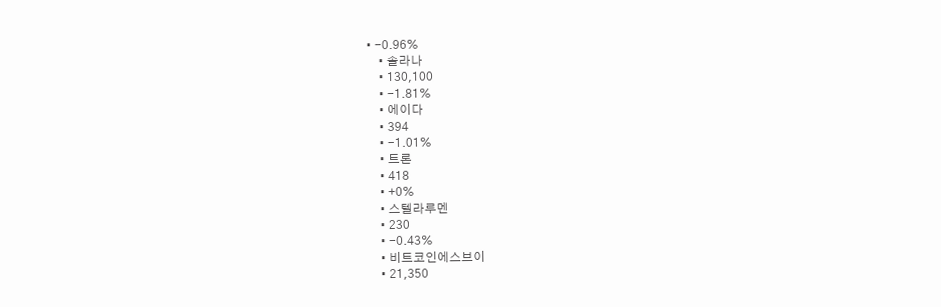• -0.96%
    • 솔라나
    • 130,100
    • -1.81%
    • 에이다
    • 394
    • -1.01%
    • 트론
    • 418
    • +0%
    • 스텔라루멘
    • 230
    • -0.43%
    • 비트코인에스브이
    • 21,350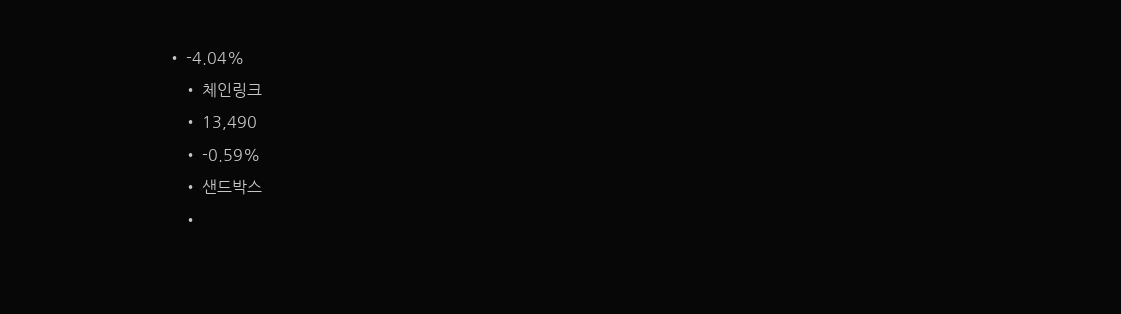• -4.04%
    • 체인링크
    • 13,490
    • -0.59%
    • 샌드박스
    •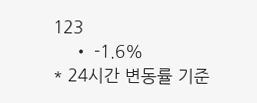123
    • -1.6%
* 24시간 변동률 기준